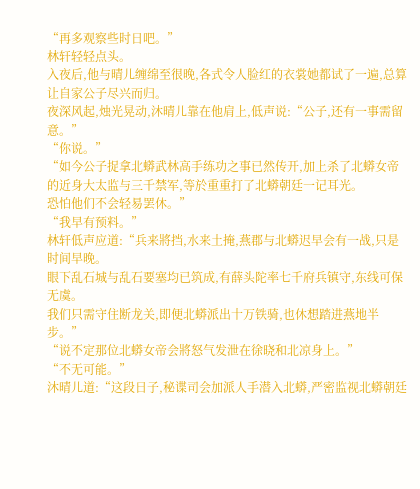“再多观察些时日吧。”
林轩轻轻点头。
入夜后,他与晴儿缠绵至很晚,各式令人脸红的衣裳她都试了一遍,总算让自家公子尽兴而归。
夜深风起,烛光晃动,沐晴儿靠在他肩上,低声说:“公子,还有一事需留意。”
“你说。”
“如今公子捉拿北蟒武林高手练功之事已然传开,加上杀了北蟒女帝的近身大太监与三千禁军,等於重重打了北蟒朝廷一记耳光。
恐怕他们不会轻易罢休。”
“我早有预料。”
林轩低声应道:“兵来將挡,水来土掩,燕郡与北蟒迟早会有一战,只是时间早晚。
眼下乱石城与乱石要塞均已筑成,有薛头陀率七千府兵镇守,东线可保无虞。
我们只需守住断龙关,即便北蟒派出十万铁骑,也休想踏进燕地半步。”
“说不定那位北蟒女帝会將怒气发泄在徐晓和北凉身上。”
“不无可能。”
沐晴儿道:“这段日子,秘谍司会加派人手潜入北蟒,严密监视北蟒朝廷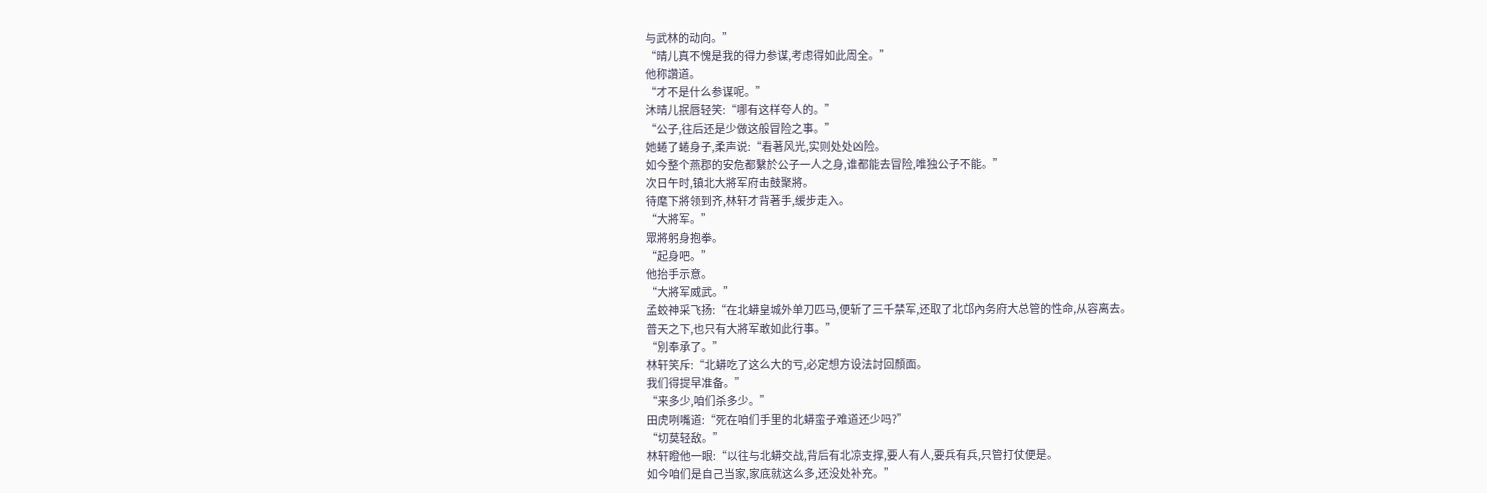与武林的动向。”
“晴儿真不愧是我的得力参谋,考虑得如此周全。”
他称讚道。
“才不是什么参谋呢。”
沐晴儿抿唇轻笑:“哪有这样夸人的。”
“公子,往后还是少做这般冒险之事。”
她蜷了蜷身子,柔声说:“看著风光,实则处处凶险。
如今整个燕郡的安危都繫於公子一人之身,谁都能去冒险,唯独公子不能。”
次日午时,镇北大將军府击鼓聚將。
待麾下將领到齐,林轩才背著手,缓步走入。
“大將军。”
眾將躬身抱拳。
“起身吧。”
他抬手示意。
“大將军威武。”
孟蛟神采飞扬:“在北蟒皇城外单刀匹马,便斩了三千禁军,还取了北邙內务府大总管的性命,从容离去。
普天之下,也只有大將军敢如此行事。”
“別奉承了。”
林轩笑斥:“北蟒吃了这么大的亏,必定想方设法討回顏面。
我们得提早准备。”
“来多少,咱们杀多少。”
田虎咧嘴道:“死在咱们手里的北蟒蛮子难道还少吗?”
“切莫轻敌。”
林轩瞪他一眼:“以往与北蟒交战,背后有北凉支撑,要人有人,要兵有兵,只管打仗便是。
如今咱们是自己当家,家底就这么多,还没处补充。”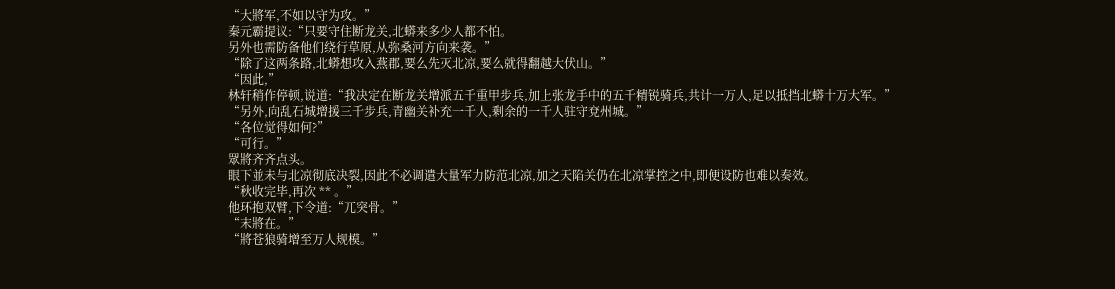“大將军,不如以守为攻。”
秦元霸提议:“只要守住断龙关,北蟒来多少人都不怕。
另外也需防备他们绕行草原,从弥桑河方向来袭。”
“除了这两条路,北蟒想攻入燕郡,要么先灭北凉,要么就得翻越大伏山。”
“因此,”
林轩稍作停顿,说道:“我决定在断龙关增派五千重甲步兵,加上张龙手中的五千精锐骑兵,共计一万人,足以抵挡北蟒十万大军。”
“另外,向乱石城增援三千步兵,青幽关补充一千人,剩余的一千人驻守兗州城。”
“各位觉得如何?”
“可行。”
眾將齐齐点头。
眼下並未与北凉彻底决裂,因此不必调遣大量军力防范北凉,加之天陷关仍在北凉掌控之中,即便设防也难以奏效。
“秋收完毕,再次 ** 。”
他环抱双臂,下令道:“兀突骨。”
“末將在。”
“將苍狼骑增至万人规模。”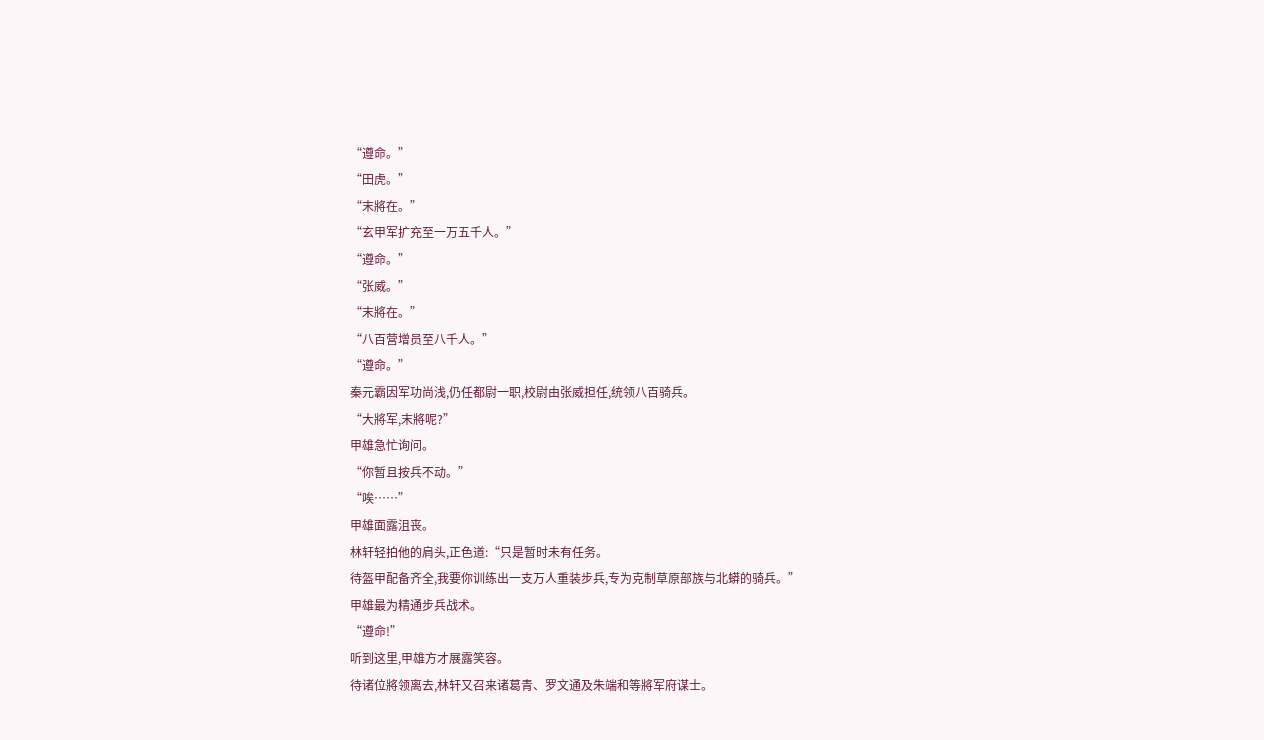“遵命。”
“田虎。”
“末將在。”
“玄甲军扩充至一万五千人。”
“遵命。”
“张威。”
“末將在。”
“八百营增员至八千人。”
“遵命。”
秦元霸因军功尚浅,仍任都尉一职,校尉由张威担任,统领八百骑兵。
“大將军,末將呢?”
甲雄急忙询问。
“你暂且按兵不动。”
“唉……”
甲雄面露沮丧。
林轩轻拍他的肩头,正色道:“只是暂时未有任务。
待盔甲配备齐全,我要你训练出一支万人重装步兵,专为克制草原部族与北蟒的骑兵。”
甲雄最为精通步兵战术。
“遵命!”
听到这里,甲雄方才展露笑容。
待诸位將领离去,林轩又召来诸葛青、罗文通及朱端和等將军府谋士。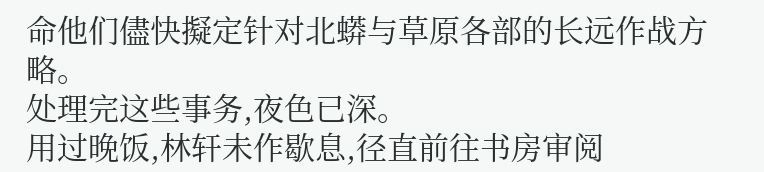命他们儘快擬定针对北蟒与草原各部的长远作战方略。
处理完这些事务,夜色已深。
用过晚饭,林轩未作歇息,径直前往书房审阅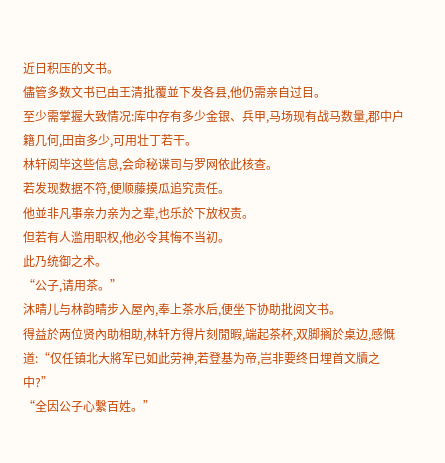近日积压的文书。
儘管多数文书已由王清批覆並下发各县,他仍需亲自过目。
至少需掌握大致情况:库中存有多少金银、兵甲,马场现有战马数量,郡中户籍几何,田亩多少,可用壮丁若干。
林轩阅毕这些信息,会命秘谍司与罗网依此核查。
若发现数据不符,便顺藤摸瓜追究责任。
他並非凡事亲力亲为之辈,也乐於下放权责。
但若有人滥用职权,他必令其悔不当初。
此乃统御之术。
“公子,请用茶。”
沐晴儿与林韵晴步入屋內,奉上茶水后,便坐下协助批阅文书。
得益於两位贤內助相助,林轩方得片刻閒暇,端起茶杯,双脚搁於桌边,感慨道:“仅任镇北大將军已如此劳神,若登基为帝,岂非要终日埋首文牘之中?”
“全因公子心繫百姓。”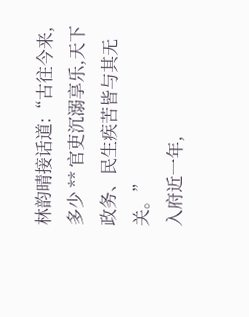林韵晴接话道:“古往今来,多少 ** 官吏沉溺享乐,天下政务、民生疾苦皆与其无关。”
入府近一年,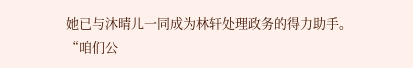她已与沐晴儿一同成为林轩处理政务的得力助手。
“咱们公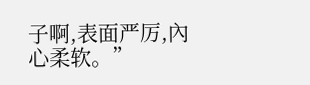子啊,表面严厉,內心柔软。”